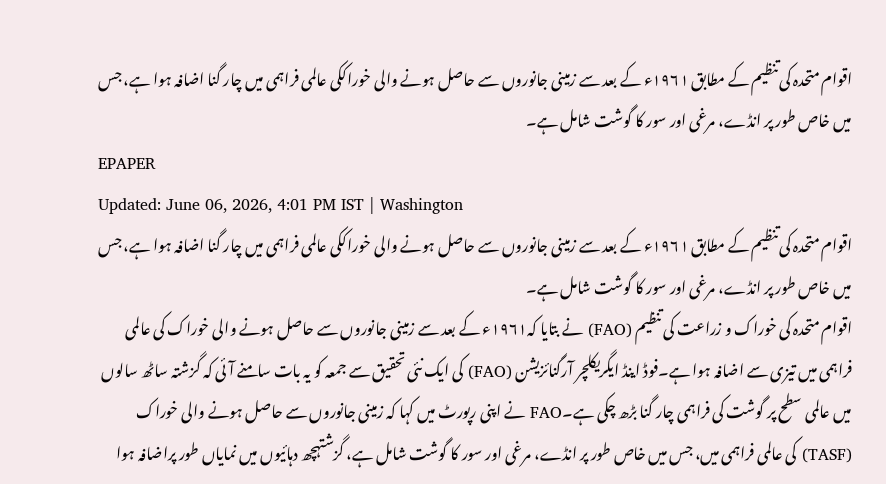اقوام متحدہ کی تنظیم کے مطابق ۱۹۶۱ء کے بعد سے زمینی جانوروں سے حاصل ہونے والی خوراککی عالمی فراہمی میں چار گنا اضافہ ہوا ہے، جس میں خاص طور پر انڈے، مرغی اور سور کا گوشت شامل ہے۔
EPAPER
Updated: June 06, 2026, 4:01 PM IST | Washington
اقوام متحدہ کی تنظیم کے مطابق ۱۹۶۱ء کے بعد سے زمینی جانوروں سے حاصل ہونے والی خوراککی عالمی فراہمی میں چار گنا اضافہ ہوا ہے، جس میں خاص طور پر انڈے، مرغی اور سور کا گوشت شامل ہے۔
اقوام متحدہ کی خوراک و زراعت کی تنظیم (FAO) نے بتایا کہ۱۹۶۱ء کے بعد سے زمینی جانوروں سے حاصل ہونے والی خوراک کی عالمی فراہمی میں تیزی سے اضافہ ہوا ہے۔فوڈ اینڈ ایگریکلچر آرگنائزیشن (FAO) کی ایک نئی تحقیق سے جمعہ کو یہ بات سامنے آئی کہ گزشتہ ساٹھ سالوں میں عالمی سطح پر گوشت کی فراہمی چار گنا بڑھ چکی ہے۔FAO نے اپنی رپورٹ میں کہا کہ زمینی جانوروں سے حاصل ہونے والی خوراک (TASF) کی عالمی فراہمی میں، جس میں خاص طور پر انڈے، مرغی اور سور کا گوشت شامل ہے، گزشتہچھ دہائیوں میں نمایاں طور پراضافہ ہوا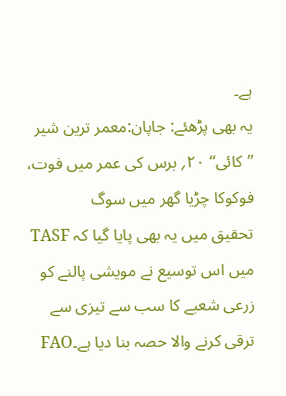ہے۔
یہ بھی پڑھئے: جاپان:معمر ترین شیر ’’کائی‘‘ ۲۰؍ برس کی عمر میں فوت، فوکوکا چڑیا گھر میں سوگ
تحقیق میں یہ بھی پایا گیا کہ TASF میں اس توسیع نے مویشی پالنے کو زرعی شعبے کا سب سے تیزی سے ترقی کرنے والا حصہ بنا دیا ہے۔FAO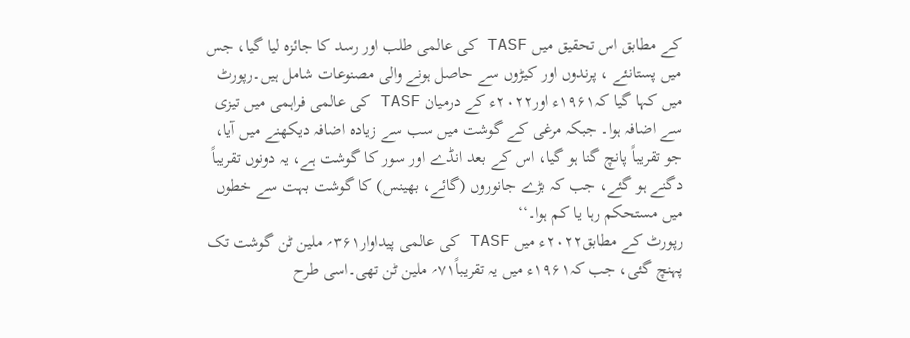کے مطابق اس تحقیق میں TASF کی عالمی طلب اور رسد کا جائزہ لیا گیا، جس میں پستانئے ، پرندوں اور کیڑوں سے حاصل ہونے والی مصنوعات شامل ہیں۔رپورٹ میں کہا گیا کہ۱۹۶۱ء اور۲۰۲۲ء کے درمیان TASF کی عالمی فراہمی میں تیزی سے اضافہ ہوا۔ جبکہ مرغی کے گوشت میں سب سے زیادہ اضافہ دیکھنے میں آیا، جو تقریباً پانچ گنا ہو گیا، اس کے بعد انڈے اور سور کا گوشت ہے، یہ دونوں تقریباً دگنے ہو گئے، جب کہ بڑے جانوروں (گائے، بھینس) کا گوشت بہت سے خطوں میں مستحکم رہا یا کم ہوا۔‘‘
رپورٹ کے مطابق۲۰۲۲ء میں TASF کی عالمی پیداوار۳۶۱؍ ملین ٹن گوشت تک پہنچ گئی، جب کہ۱۹۶۱ء میں یہ تقریباً۷۱؍ ملین ٹن تھی۔اسی طرح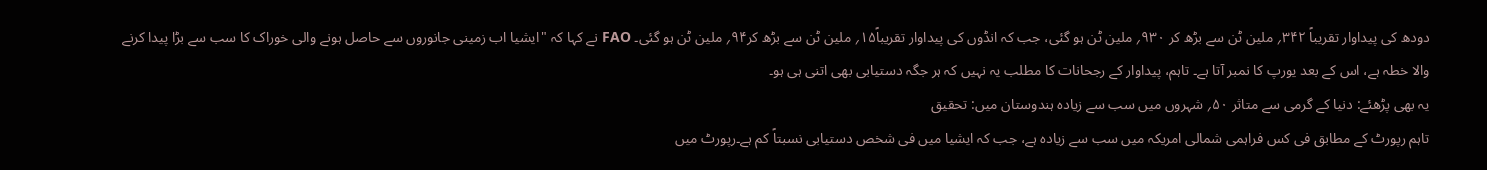دودھ کی پیداوار تقریباً ۳۴۲؍ ملین ٹن سے بڑھ کر ۹۳۰؍ ملین ٹن ہو گئی، جب کہ انڈوں کی پیداوار تقریباً۱۵؍ ملین ٹن سے بڑھ کر۹۴؍ ملین ٹن ہو گئی۔ FAO نے کہا کہ "ایشیا اب زمینی جانوروں سے حاصل ہونے والی خوراک کا سب سے بڑا پیدا کرنے والا خطہ ہے، اس کے بعد یورپ کا نمبر آتا ہے۔ تاہم، پیداوار کے رجحانات کا مطلب یہ نہیں کہ ہر جگہ دستیابی بھی اتنی ہی ہو۔
یہ بھی پڑھئے: دنیا کے گرمی سے متاثر ۵۰؍ شہروں میں سب سے زیادہ ہندوستان میں: تحقیق
تاہم رپورٹ کے مطابق فی کس فراہمی شمالی امریکہ میں سب سے زیادہ ہے، جب کہ ایشیا میں فی شخص دستیابی نسبتاً کم ہے۔رپورٹ میں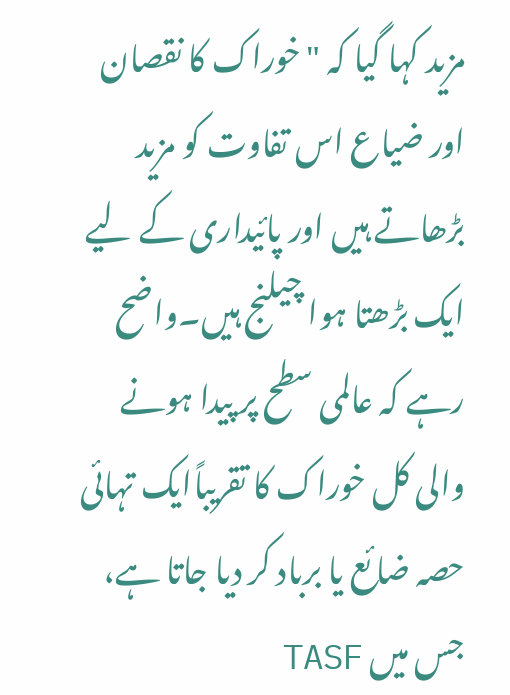مزید کہا گیا کہ "خوراک کا نقصان اور ضیاع اس تفاوت کو مزید بڑھاتے ہیں اور پائیداری کے لیے ایک بڑھتا ہوا چیلنج ہیں۔واضح رہے کہ عالمی سطح پر پیدا ہونے والی کل خوراک کا تقریباًایک تہائی حصہ ضائع یا برباد کر دیا جاتا ہے، جس میں TASF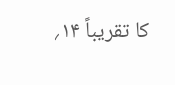کا تقریباً ۱۴؍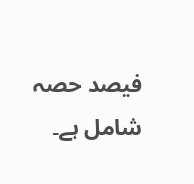فیصد حصہ شامل ہے۔